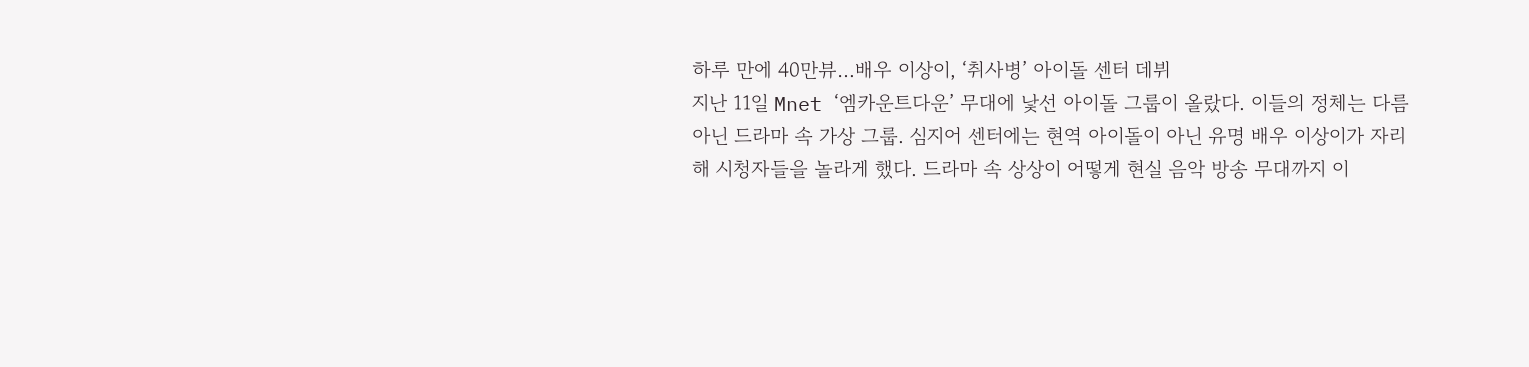하루 만에 40만뷰…배우 이상이, ‘취사병’ 아이돌 센터 데뷔
지난 11일 Mnet ‘엠카운트다운’ 무대에 낯선 아이돌 그룹이 올랐다. 이들의 정체는 다름 아닌 드라마 속 가상 그룹. 심지어 센터에는 현역 아이돌이 아닌 유명 배우 이상이가 자리해 시청자들을 놀라게 했다. 드라마 속 상상이 어떻게 현실 음악 방송 무대까지 이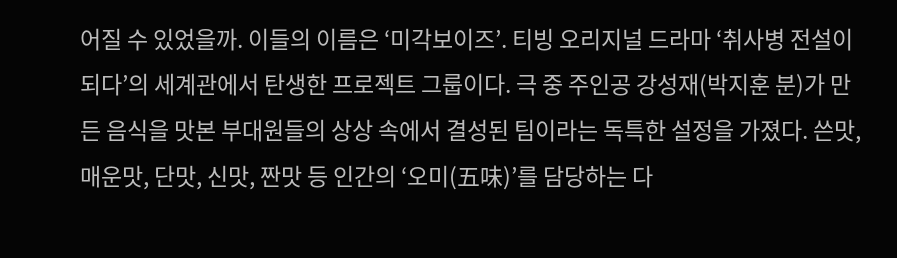어질 수 있었을까. 이들의 이름은 ‘미각보이즈’. 티빙 오리지널 드라마 ‘취사병 전설이 되다’의 세계관에서 탄생한 프로젝트 그룹이다. 극 중 주인공 강성재(박지훈 분)가 만든 음식을 맛본 부대원들의 상상 속에서 결성된 팀이라는 독특한 설정을 가졌다. 쓴맛, 매운맛, 단맛, 신맛, 짠맛 등 인간의 ‘오미(五味)’를 담당하는 다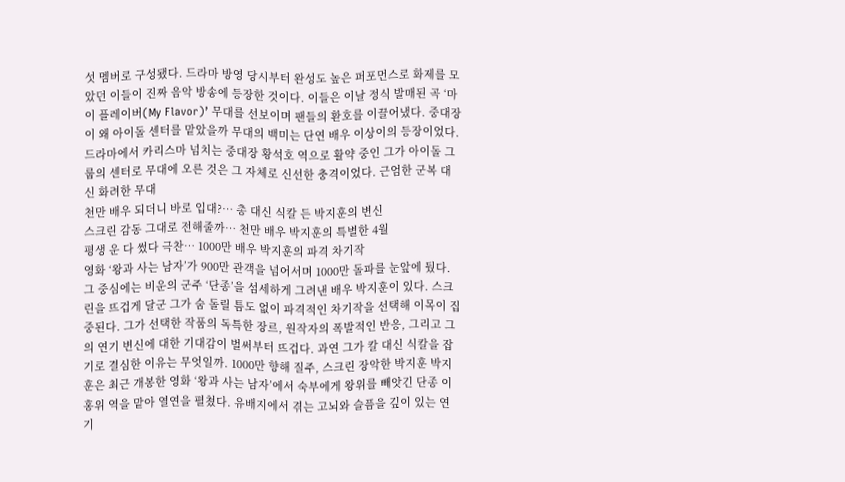섯 멤버로 구성됐다. 드라마 방영 당시부터 완성도 높은 퍼포먼스로 화제를 모았던 이들이 진짜 음악 방송에 등장한 것이다. 이들은 이날 정식 발매된 곡 ‘마이 플레이버(My Flavor)’ 무대를 선보이며 팬들의 환호를 이끌어냈다. 중대장이 왜 아이돌 센터를 맡았을까 무대의 백미는 단연 배우 이상이의 등장이었다. 드라마에서 카리스마 넘치는 중대장 황석호 역으로 활약 중인 그가 아이돌 그룹의 센터로 무대에 오른 것은 그 자체로 신선한 충격이었다. 근엄한 군복 대신 화려한 무대
천만 배우 되더니 바로 입대?… 총 대신 식칼 든 박지훈의 변신
스크린 감동 그대로 전해줄까… 천만 배우 박지훈의 특별한 4월
평생 운 다 썼다 극찬… 1000만 배우 박지훈의 파격 차기작
영화 ‘왕과 사는 남자’가 900만 관객을 넘어서며 1000만 돌파를 눈앞에 뒀다. 그 중심에는 비운의 군주 ‘단종’을 섬세하게 그려낸 배우 박지훈이 있다. 스크린을 뜨겁게 달군 그가 숨 돌릴 틈도 없이 파격적인 차기작을 선택해 이목이 집중된다. 그가 선택한 작품의 독특한 장르, 원작자의 폭발적인 반응, 그리고 그의 연기 변신에 대한 기대감이 벌써부터 뜨겁다. 과연 그가 칼 대신 식칼을 잡기로 결심한 이유는 무엇일까. 1000만 향해 질주, 스크린 장악한 박지훈 박지훈은 최근 개봉한 영화 ‘왕과 사는 남자’에서 숙부에게 왕위를 빼앗긴 단종 이홍위 역을 맡아 열연을 펼쳤다. 유배지에서 겪는 고뇌와 슬픔을 깊이 있는 연기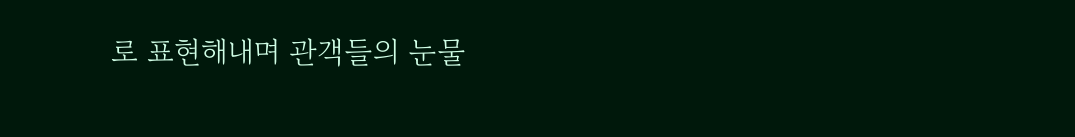로 표현해내며 관객들의 눈물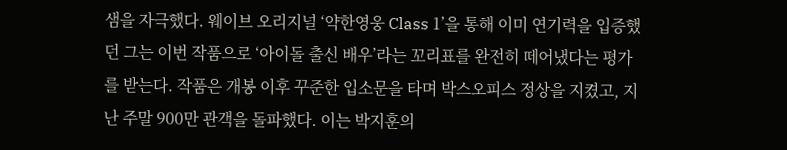샘을 자극했다. 웨이브 오리지널 ‘약한영웅 Class 1’을 통해 이미 연기력을 입증했던 그는 이번 작품으로 ‘아이돌 출신 배우’라는 꼬리표를 완전히 떼어냈다는 평가를 받는다. 작품은 개봉 이후 꾸준한 입소문을 타며 박스오피스 정상을 지켰고, 지난 주말 900만 관객을 돌파했다. 이는 박지훈의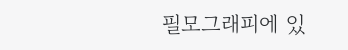필모그래피에 있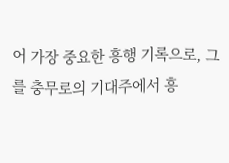어 가장 중요한 흥행 기록으로, 그를 충무로의 기대주에서 흥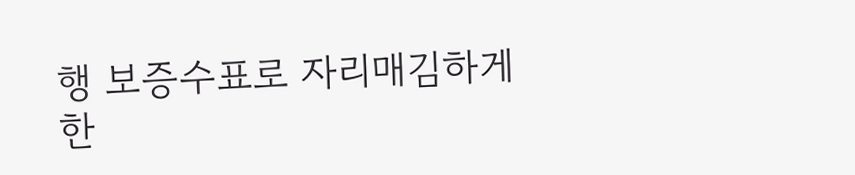행 보증수표로 자리매김하게 한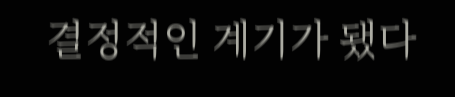결정적인 계기가 됐다